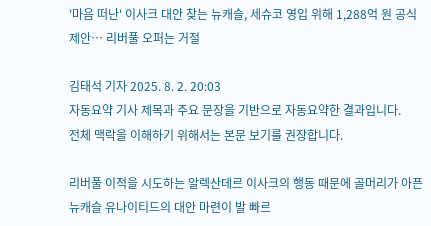'마음 떠난' 이사크 대안 찾는 뉴캐슬, 세슈코 영입 위해 1,288억 원 공식 제안… 리버풀 오퍼는 거절

김태석 기자 2025. 8. 2. 20:03
자동요약 기사 제목과 주요 문장을 기반으로 자동요약한 결과입니다.
전체 맥락을 이해하기 위해서는 본문 보기를 권장합니다.

리버풀 이적을 시도하는 알렉산데르 이사크의 행동 때문에 골머리가 아픈 뉴캐슬 유나이티드의 대안 마련이 발 빠르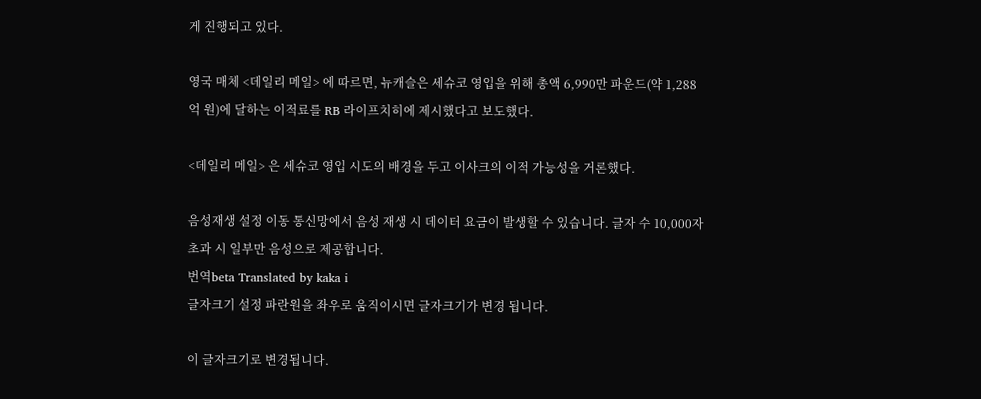게 진행되고 있다.

영국 매체 <데일리 메일> 에 따르면, 뉴캐슬은 세슈코 영입을 위해 총액 6,990만 파운드(약 1,288억 원)에 달하는 이적료를 RB 라이프치히에 제시했다고 보도했다.

<데일리 메일> 은 세슈코 영입 시도의 배경을 두고 이사크의 이적 가능성을 거론했다.

음성재생 설정 이동 통신망에서 음성 재생 시 데이터 요금이 발생할 수 있습니다. 글자 수 10,000자 초과 시 일부만 음성으로 제공합니다.
번역beta Translated by kaka i
글자크기 설정 파란원을 좌우로 움직이시면 글자크기가 변경 됩니다.

이 글자크기로 변경됩니다.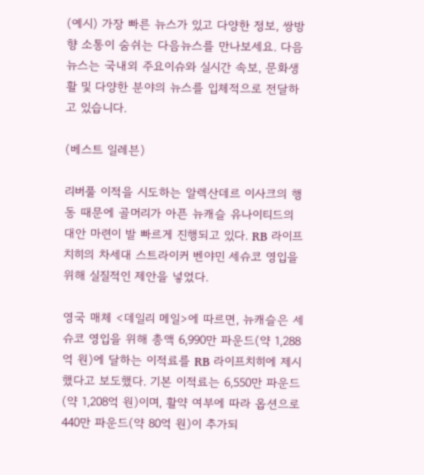(예시) 가장 빠른 뉴스가 있고 다양한 정보, 쌍방향 소통이 숨쉬는 다음뉴스를 만나보세요. 다음뉴스는 국내외 주요이슈와 실시간 속보, 문화생활 및 다양한 분야의 뉴스를 입체적으로 전달하고 있습니다.

(베스트 일레븐)

리버풀 이적을 시도하는 알렉산데르 이사크의 행동 때문에 골머리가 아픈 뉴캐슬 유나이티드의 대안 마련이 발 빠르게 진행되고 있다. RB 라이프치히의 차세대 스트라이커 벤야민 세슈코 영입을 위해 실질적인 제안을 넣었다.

영국 매체 <데일리 메일>에 따르면, 뉴캐슬은 세슈코 영입을 위해 총액 6,990만 파운드(약 1,288억 원)에 달하는 이적료를 RB 라이프치히에 제시했다고 보도했다. 기본 이적료는 6,550만 파운드(약 1,208억 원)이며, 활약 여부에 따라 옵션으로 440만 파운드(약 80억 원)이 추가되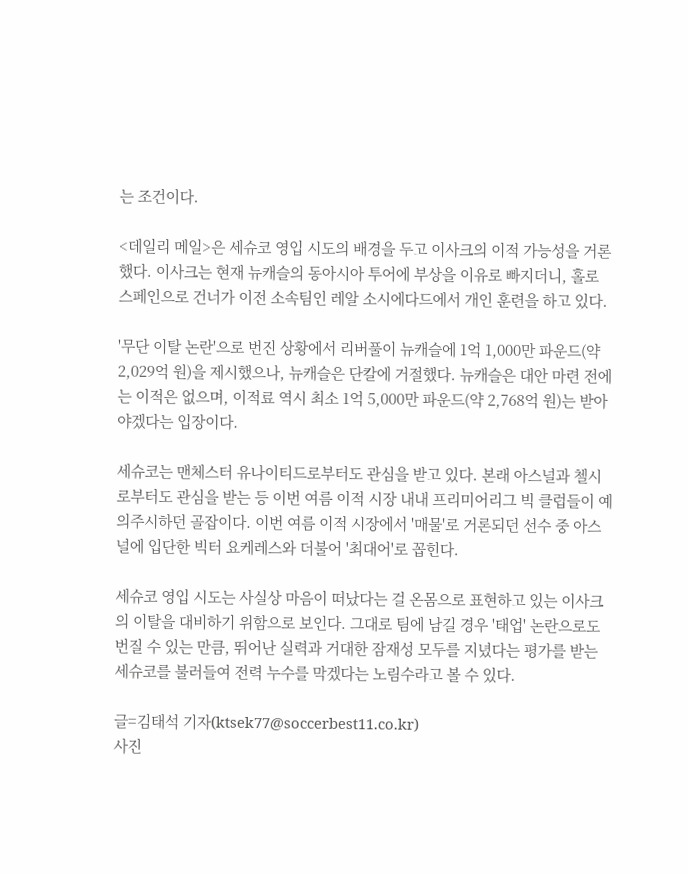는 조건이다.

<데일리 메일>은 세슈코 영입 시도의 배경을 두고 이사크의 이적 가능성을 거론했다. 이사크는 현재 뉴캐슬의 동아시아 투어에 부상을 이유로 빠지더니, 홀로 스페인으로 건너가 이전 소속팀인 레알 소시에다드에서 개인 훈련을 하고 있다.

'무단 이탈 논란'으로 번진 상황에서 리버풀이 뉴캐슬에 1억 1,000만 파운드(약 2,029억 원)을 제시했으나, 뉴캐슬은 단칼에 거절했다. 뉴캐슬은 대안 마련 전에는 이적은 없으며, 이적료 역시 최소 1억 5,000만 파운드(약 2,768억 원)는 받아야겠다는 입장이다.

세슈코는 맨체스터 유나이티드로부터도 관심을 받고 있다. 본래 아스널과 첼시로부터도 관심을 받는 등 이번 여름 이적 시장 내내 프리미어리그 빅 클럽들이 예의주시하던 골잡이다. 이번 여름 이적 시장에서 '매물'로 거론되던 선수 중 아스널에 입단한 빅터 요케레스와 더불어 '최대어'로 꼽힌다.

세슈코 영입 시도는 사실상 마음이 떠났다는 걸 온몸으로 표현하고 있는 이사크의 이탈을 대비하기 위함으로 보인다. 그대로 팀에 남길 경우 '태업' 논란으로도 번질 수 있는 만큼, 뛰어난 실력과 거대한 잠재성 모두를 지녔다는 평가를 받는 세슈코를 불러들여 전력 누수를 막겠다는 노림수라고 볼 수 있다.

글=김태석 기자(ktsek77@soccerbest11.co.kr)
사진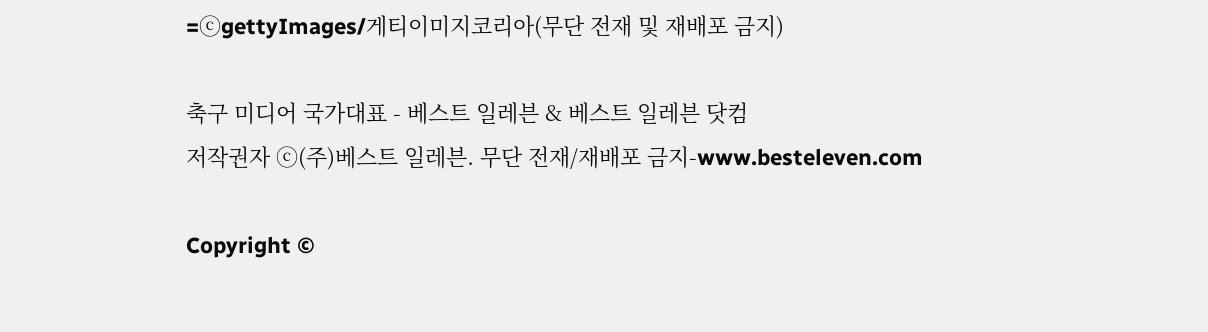=ⓒgettyImages/게티이미지코리아(무단 전재 및 재배포 금지)

축구 미디어 국가대표 - 베스트 일레븐 & 베스트 일레븐 닷컴
저작권자 ⓒ(주)베스트 일레븐. 무단 전재/재배포 금지-www.besteleven.com

Copyright ©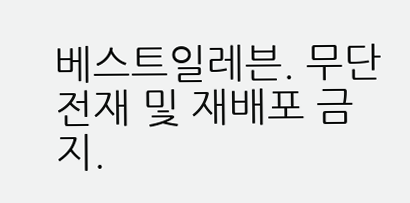베스트일레븐. 무단전재 및 재배포 금지.